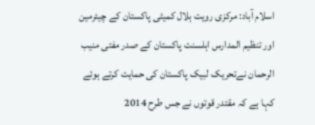اسلام آباد: مرکزی رویت ہلال کمیٹی پاکستان کے چیئرمین اور تنظیم المدارس اہلسنت پاکستان کے صدر مفتی منیب الرحمان نےتحریک لبیک پاکستان کی حمایت کرتے ہوئے کہا ہے کہ مقتدر قوتوں نے جس طرح 2014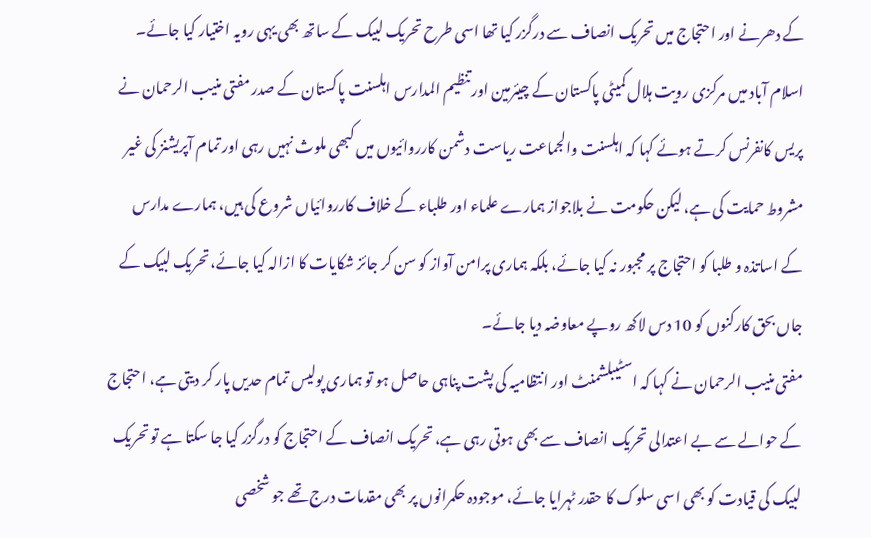کے دھرنے اور احتجاج میں تحریک انصاف سے درگزر کیا تھا اسی طرح تحریک لبیک کے ساتھ بھی یہی رویہ اختیار کیا جائے۔
اسلام آباد میں مرکزی رویت ہلال کمیٹی پاکستان کے چیئرمین اور تنظیم المدارس اہلسنت پاکستان کے صدر مفتی منیب الرحمان نے پریس کانفرنس کرتے ہوئے کہا کہ اہلسنت والجماعت ریاست دشمن کارروائیوں میں کبھی ملوث نہیں رہی اور تمام آپریشنز کی غیر مشروط حمایت کی ہے، لیکن حکومت نے بلاجواز ہمارے علماء اور طلباء کے خلاف کارروائیاں شروع کی ہیں، ہمارے مدارس کے اساتذہ و طلبا کو احتجاج پر مجبور نہ کیا جائے، بلکہ ہماری پرامن آواز کو سن کر جائز شکایات کا ازالہ کیا جائے، تحریک لبیک کے جاں بحق کارکنوں کو 10 دس لاکھ روپے معاوضہ دیا جائے۔
مفتی منیب الرحمان نے کہا کہ اسٹیبلشمنٹ اور انتظامیہ کی پشت پناہی حاصل ہو تو ہماری پولیس تمام حدیں پار کر دیتی ہے، احتجاج کے حوالے سے بے اعتدالی تحریک انصاف سے بھی ہوتی رہی ہے، تحریک انصاف کے احتجاج کو درگزر کیا جا سکتا ہے تو تحریک لبیک کی قیادت کو بھی اسی سلوک کا حقدر ٹہرایا جائے، موجودہ حکمرانوں پر بھی مقدمات درج تھے جو شخصی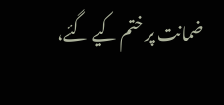ضمانت پر ختم کیے گئے،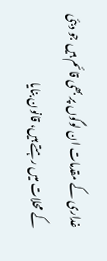غداری کے مقدمات ان لوگوں پر بھی قائم ہیں جو دبئی کے محلات میں رہتے ہیں، قانون بنایا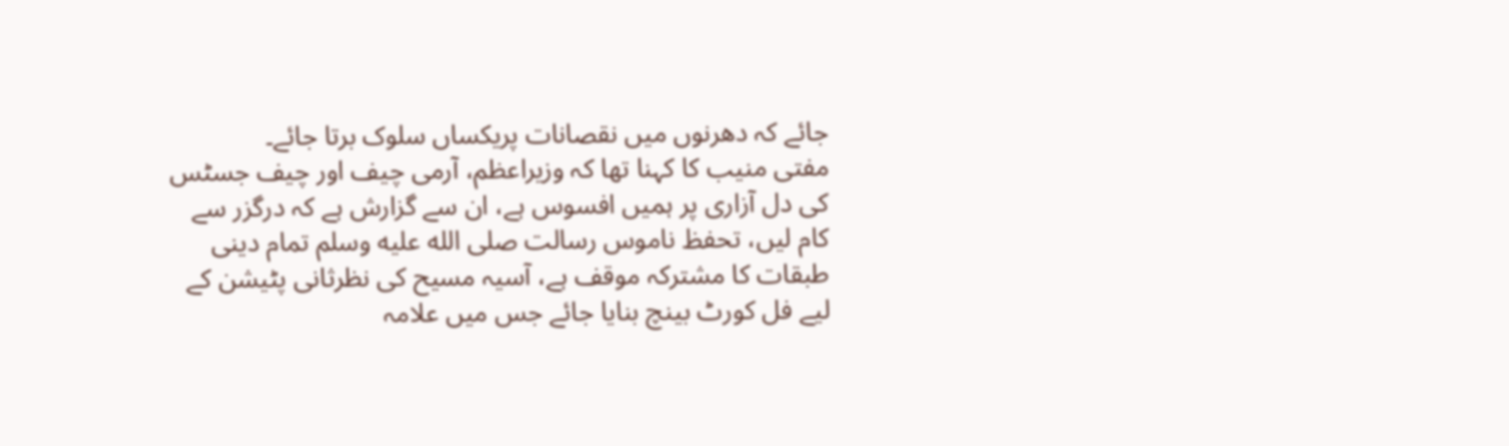جائے کہ دھرنوں میں نقصانات پریکساں سلوک برتا جائے۔
مفتی منیب کا کہنا تھا کہ وزیراعظم، آرمی چیف اور چیف جسٹس کی دل آزاری پر ہمیں افسوس ہے، ان سے گزارش ہے کہ درگزر سے کام لیں، تحفظ ناموس رسالت صلى الله عليه وسلم تمام دینی طبقات کا مشترکہ موقف ہے، آسیہ مسیح کی نظرثانی پٹیشن کے لیے فل کورٹ بینچ بنایا جائے جس میں علامہ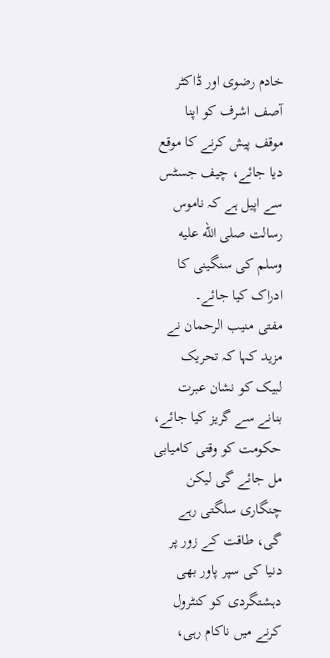خادم رضوی اور ڈاکٹر آصف اشرف کو اپنا موقف پیش کرنے کا موقع دیا جائے، چیف جسٹس سے اپیل ہے کہ ناموس رسالت صلى الله عليه وسلم کی سنگینی کا ادراک کیا جائے۔
مفتی منیب الرحمان نے مزید کہا کہ تحریک لبیک کو نشان عبرت بنانے سے گریز کیا جائے، حکومت کو وقتی کامیابی مل جائے گی لیکن چنگاری سلگتی رہے گی، طاقت کے زور پر دنیا کی سپر پاور بھی دہشتگردی کو کنٹرول کرنے میں ناکام رہی،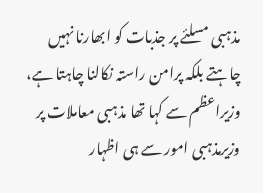مذہبی مسلئے پر جذبات کو ابھارنا نہیں چاہتے بلکہ پرامن راستہ نکالنا چاہتا ہے، وزیراعظم سے کہا تھا مذہبی معاملات پر وزیرمذہبی امور سے ہی اظہار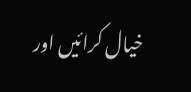خیال کرائیں اور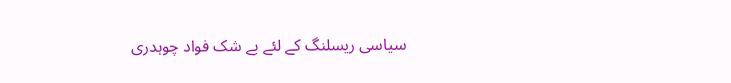سیاسی ریسلنگ کے لئے بے شک فواد چوہدری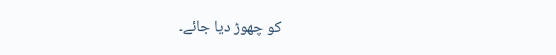کو چھوڑ دیا جائے۔